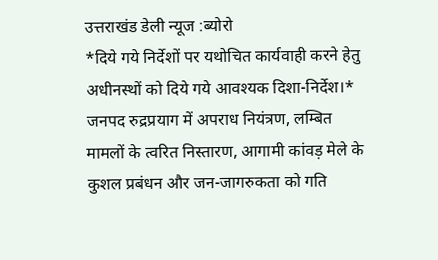उत्तराखंड डेली न्यूज :ब्योरो
*दिये गये निर्देशों पर यथोचित कार्यवाही करने हेतु अधीनस्थों को दिये गये आवश्यक दिशा-निर्देश।*
जनपद रुद्रप्रयाग में अपराध नियंत्रण, लम्बित मामलों के त्वरित निस्तारण, आगामी कांवड़ मेले के कुशल प्रबंधन और जन-जागरुकता को गति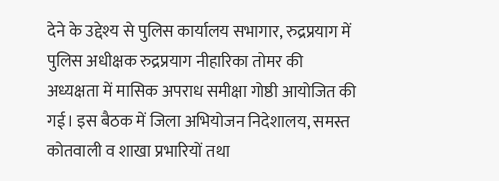देने के उद्देश्य से पुलिस कार्यालय सभागार, रुद्रप्रयाग में पुलिस अधीक्षक रुद्रप्रयाग नीहारिका तोमर की अध्यक्षता में मासिक अपराध समीक्षा गोष्ठी आयोजित की गई। इस बैठक में जिला अभियोजन निदेशालय, समस्त कोतवाली व शाखा प्रभारियों तथा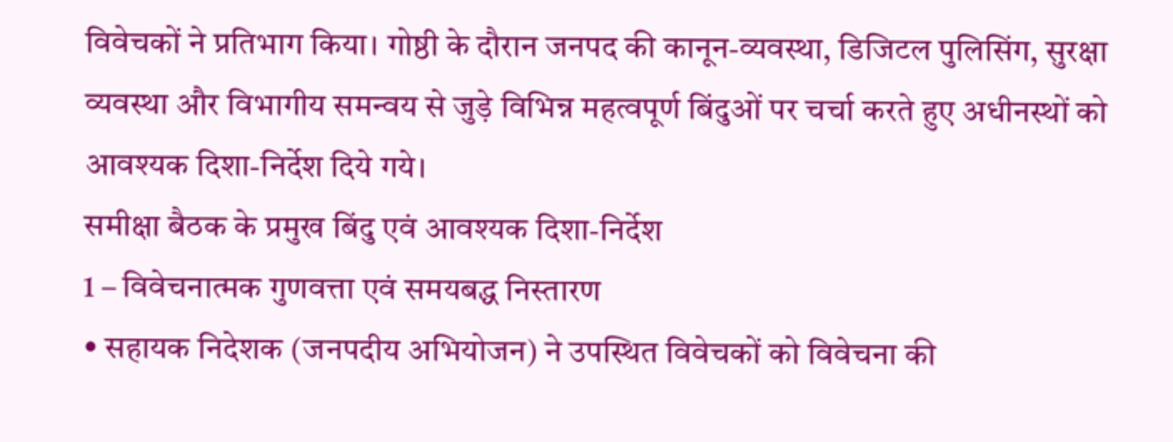विवेचकों ने प्रतिभाग किया। गोष्ठी के दौरान जनपद की कानून-व्यवस्था, डिजिटल पुलिसिंग, सुरक्षा व्यवस्था और विभागीय समन्वय से जुड़े विभिन्न महत्वपूर्ण बिंदुओं पर चर्चा करते हुए अधीनस्थों को आवश्यक दिशा-निर्देश दिये गये।
समीक्षा बैठक के प्रमुख बिंदु एवं आवश्यक दिशा-निर्देश
1 – विवेचनात्मक गुणवत्ता एवं समयबद्ध निस्तारण
• सहायक निदेशक (जनपदीय अभियोजन) ने उपस्थित विवेचकों को विवेचना की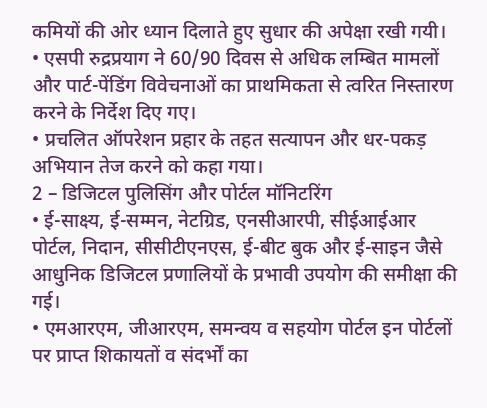कमियों की ओर ध्यान दिलाते हुए सुधार की अपेक्षा रखी गयी।
• एसपी रुद्रप्रयाग ने 60/90 दिवस से अधिक लम्बित मामलों और पार्ट-पेंडिंग विवेचनाओं का प्राथमिकता से त्वरित निस्तारण करने के निर्देश दिए गए।
• प्रचलित ऑपरेशन प्रहार के तहत सत्यापन और धर-पकड़ अभियान तेज करने को कहा गया।
2 – डिजिटल पुलिसिंग और पोर्टल मॉनिटरिंग
• ई-साक्ष्य, ई-सम्मन, नेटग्रिड, एनसीआरपी, सीईआईआर पोर्टल, निदान, सीसीटीएनएस, ई-बीट बुक और ई-साइन जैसे आधुनिक डिजिटल प्रणालियों के प्रभावी उपयोग की समीक्षा की गई।
• एमआरएम, जीआरएम, समन्वय व सहयोग पोर्टल इन पोर्टलों पर प्राप्त शिकायतों व संदर्भों का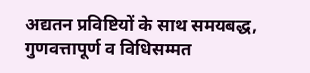अद्यतन प्रविष्टियों के साथ समयबद्ध, गुणवत्तापूर्ण व विधिसम्मत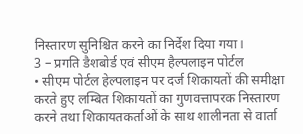निस्तारण सुनिश्चित करने का निर्देश दिया गया।
3 – प्रगति डैशबोर्ड एवं सीएम हैल्पलाइन पोर्टल
• सीएम पोर्टल हेल्पलाइन पर दर्ज शिकायतों की समीक्षा करते हुए लम्बित शिकायतों का गुणवत्तापरक निस्तारण करने तथा शिकायतकर्ताओं के साथ शालीनता से वार्ता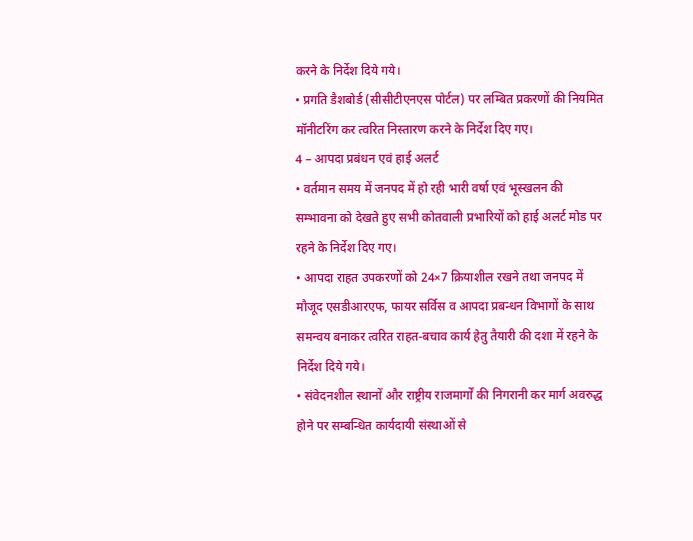करने के निर्देश दिये गये।
• प्रगति डैशबोर्ड (सीसीटीएनएस पोर्टल) पर लम्बित प्रकरणों की नियमित मॉनीटरिंग कर त्वरित निस्तारण करने के निर्देश दिए गए।
4 – आपदा प्रबंधन एवं हाई अलर्ट
• वर्तमान समय में जनपद में हो रही भारी वर्षा एवं भूस्खलन की सम्भावना को देखते हुए सभी कोतवाली प्रभारियों को हाई अलर्ट मोड पर रहने के निर्देश दिए गए।
• आपदा राहत उपकरणों को 24×7 क्रियाशील रखने तथा जनपद में मौजूद एसडीआरएफ, फायर सर्विस व आपदा प्रबन्धन विभागों के साथ समन्वय बनाकर त्वरित राहत-बचाव कार्य हेतु तैयारी की दशा में रहने के निर्देश दिये गये।
• संवेदनशील स्थानों और राष्ट्रीय राजमार्गों की निगरानी कर मार्ग अवरुद्ध होने पर सम्बन्धित कार्यदायी संस्थाओं से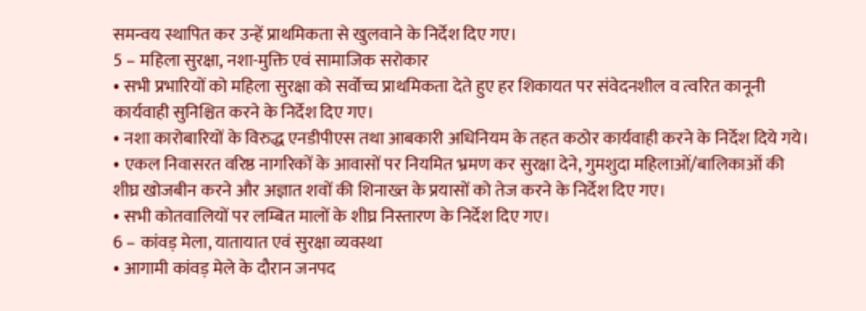समन्वय स्थापित कर उन्हें प्राथमिकता से खुलवाने के निर्देश दिए गए।
5 – महिला सुरक्षा, नशा-मुक्ति एवं सामाजिक सरोकार
• सभी प्रभारियों को महिला सुरक्षा को सर्वोच्च प्राथमिकता देते हुए हर शिकायत पर संवेदनशील व त्वरित कानूनी कार्यवाही सुनिश्चित करने के निर्देश दिए गए।
• नशा कारोबारियों के विरुद्ध एनडीपीएस तथा आबकारी अधिनियम के तहत कठोर कार्यवाही करने के निर्देश दिये गये।
• एकल निवासरत वरिष्ठ नागरिकों के आवासों पर नियमित भ्रमण कर सुरक्षा देने, गुमशुदा महिलाओं/बालिकाओं की शीघ्र खोजबीन करने और अज्ञात शवों की शिनाख्त के प्रयासों को तेज करने के निर्देश दिए गए।
• सभी कोतवालियों पर लम्बित मालों के शीघ्र निस्तारण के निर्देश दिए गए।
6 – कांवड़ मेला, यातायात एवं सुरक्षा व्यवस्था
• आगामी कांवड़ मेले के दौरान जनपद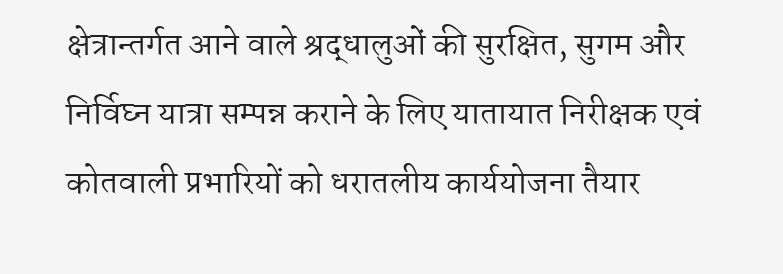क्षेत्रान्तर्गत आने वाले श्रद्धालुओं की सुरक्षित, सुगम और निर्विघ्न यात्रा सम्पन्न कराने के लिए यातायात निरीक्षक एवं कोतवाली प्रभारियों को धरातलीय कार्ययोजना तैयार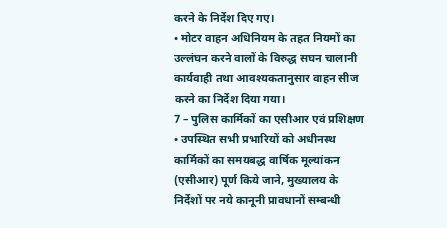करने के निर्देश दिए गए।
• मोटर वाहन अधिनियम के तहत नियमों का उल्लंघन करने वालों के विरुद्ध सघन चालानी कार्यवाही तथा आवश्यकतानुसार वाहन सीज करने का निर्देश दिया गया।
7 – पुलिस कार्मिकों का एसीआर एवं प्रशिक्षण
• उपस्थित सभी प्रभारियों को अधीनस्थ कार्मिकों का समयबद्ध वार्षिक मूल्यांकन (एसीआर) पूर्ण किये जाने, मुख्यालय के निर्देशों पर नये कानूनी प्रावधानों सम्बन्धी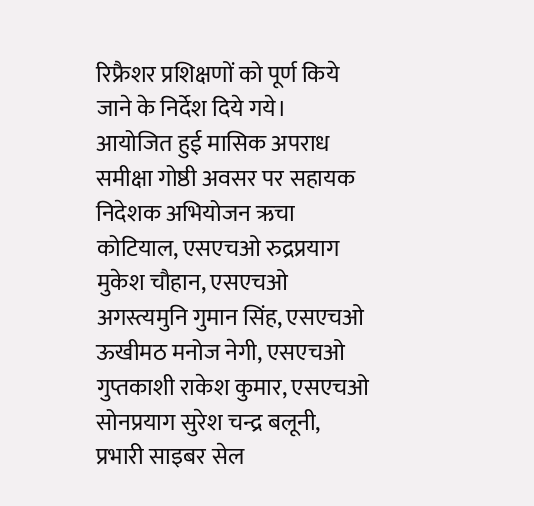रिफ्रैशर प्रशिक्षणों को पूर्ण किये जाने के निर्देश दिये गये।
आयोजित हुई मासिक अपराध समीक्षा गोष्ठी अवसर पर सहायक निदेशक अभियोजन ऋचा कोटियाल, एसएचओ रुद्रप्रयाग मुकेश चौहान, एसएचओ अगस्त्यमुनि गुमान सिंह, एसएचओ ऊखीमठ मनोज नेगी, एसएचओ गुप्तकाशी राकेश कुमार, एसएचओ सोनप्रयाग सुरेश चन्द्र बलूनी, प्रभारी साइबर सेल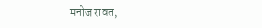मनोज रावत,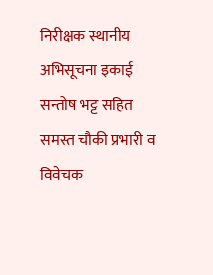निरीक्षक स्थानीय अभिसूचना इकाई सन्तोष भट्ट सहित समस्त चौकी प्रभारी व विवेचक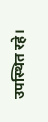उपस्थित रहे।